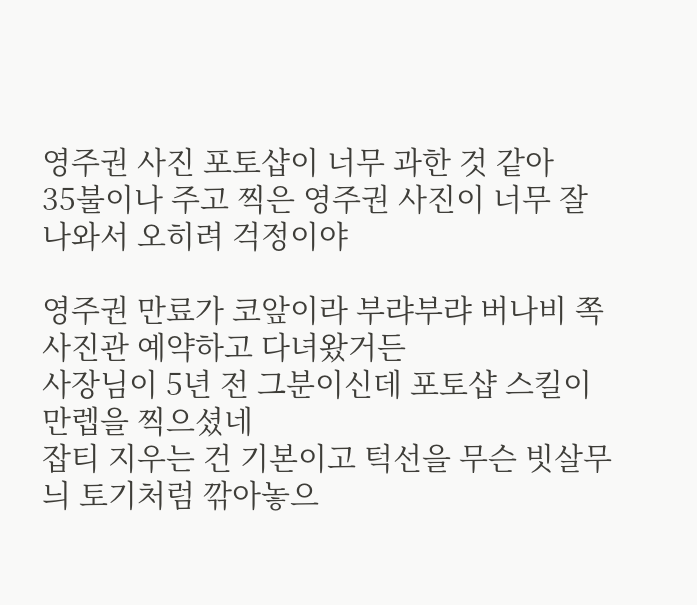영주권 사진 포토샵이 너무 과한 것 같아
35불이나 주고 찍은 영주권 사진이 너무 잘 나와서 오히려 걱정이야

영주권 만료가 코앞이라 부랴부랴 버나비 쪽 사진관 예약하고 다녀왔거든
사장님이 5년 전 그분이신데 포토샵 스킬이 만렙을 찍으셨네
잡티 지우는 건 기본이고 턱선을 무슨 빗살무늬 토기처럼 깎아놓으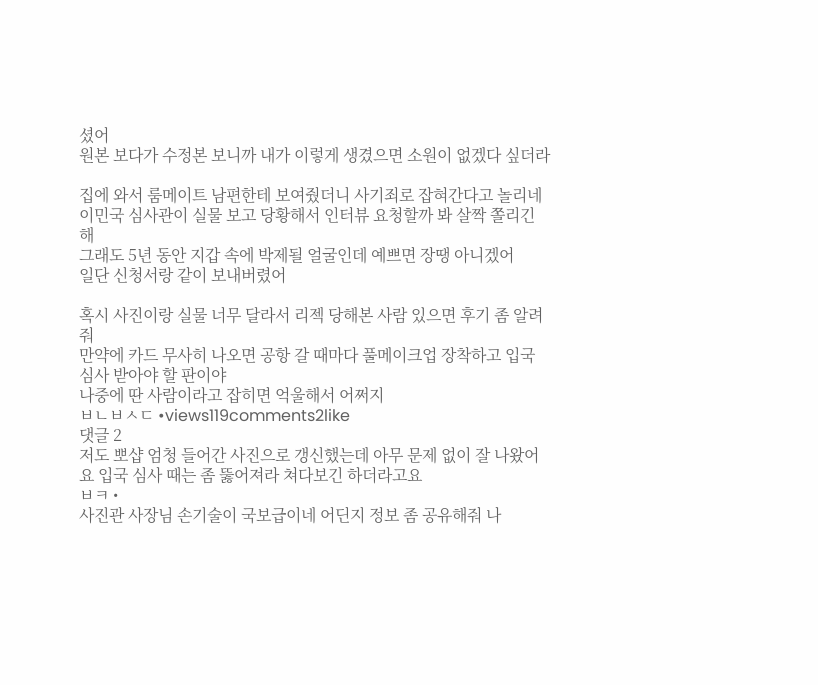셨어
원본 보다가 수정본 보니까 내가 이렇게 생겼으면 소원이 없겠다 싶더라

집에 와서 룸메이트 남편한테 보여줬더니 사기죄로 잡혀간다고 놀리네
이민국 심사관이 실물 보고 당황해서 인터뷰 요청할까 봐 살짝 쫄리긴 해
그래도 5년 동안 지갑 속에 박제될 얼굴인데 예쁘면 장땡 아니겠어
일단 신청서랑 같이 보내버렸어

혹시 사진이랑 실물 너무 달라서 리젝 당해본 사람 있으면 후기 좀 알려줘
만약에 카드 무사히 나오면 공항 갈 때마다 풀메이크업 장착하고 입국 심사 받아야 할 판이야
나중에 딴 사람이라고 잡히면 억울해서 어쩌지
ㅂㄴㅂㅅㄷ •views119comments2like
댓글 2
저도 뽀샵 엄청 들어간 사진으로 갱신했는데 아무 문제 없이 잘 나왔어요 입국 심사 때는 좀 뚫어져라 쳐다보긴 하더라고요
ㅂㅋ •
사진관 사장님 손기술이 국보급이네 어딘지 정보 좀 공유해줘 나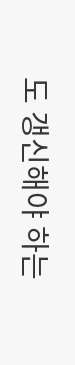도 갱신해야 하는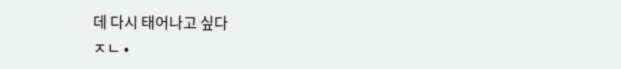데 다시 태어나고 싶다
ㅈㄴ •